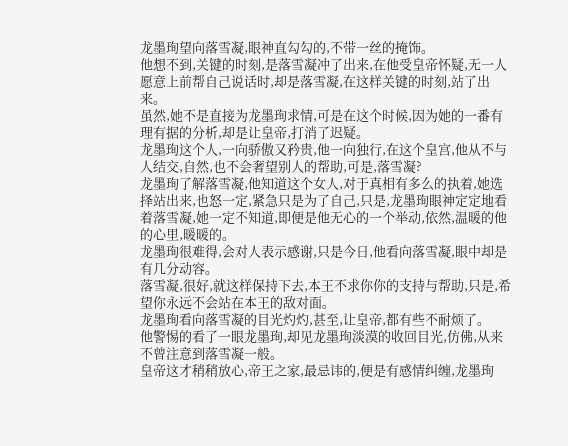龙墨珣望向落雪凝,眼神直勾勾的,不带一丝的掩饰。
他想不到,关键的时刻,是落雪凝冲了出来,在他受皇帝怀疑,无一人愿意上前帮自己说话时,却是落雪凝,在这样关键的时刻,站了出来。
虽然,她不是直接为龙墨珣求情,可是在这个时候,因为她的一番有理有据的分析,却是让皇帝,打消了迟疑。
龙墨珣这个人,一向骄傲又矜贵,他一向独行,在这个皇宫,他从不与人结交,自然,也不会奢望别人的帮助,可是,落雪凝?
龙墨珣了解落雪凝,他知道这个女人,对于真相有多么的执着,她选择站出来,也怒一定,紧急只是为了自己,只是,龙墨珣眼神定定地看着落雪凝,她一定不知道,即便是他无心的一个举动,依然,温暖的他的心里,暖暖的。
龙墨珣很难得,会对人表示感谢,只是今日,他看向落雪凝,眼中却是有几分动容。
落雪凝,很好,就这样保持下去,本王不求你你的支持与帮助,只是,希望你永远不会站在本王的敌对面。
龙墨珣看向落雪凝的目光灼灼,甚至,让皇帝,都有些不耐烦了。
他警惕的看了一眼龙墨珣,却见龙墨珣淡漠的收回目光,仿佛,从来不曾注意到落雪凝一般。
皇帝这才稍稍放心,帝王之家,最忌讳的,便是有感情纠缠,龙墨珣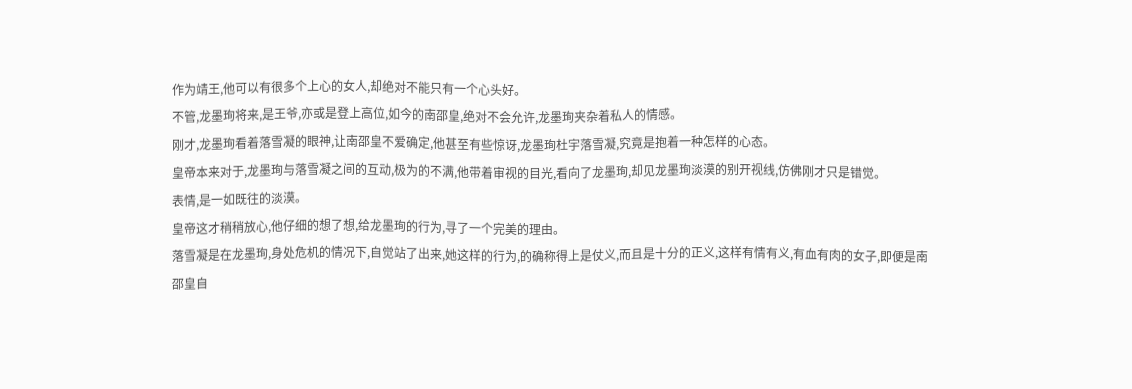作为靖王,他可以有很多个上心的女人,却绝对不能只有一个心头好。
不管,龙墨珣将来,是王爷,亦或是登上高位,如今的南邵皇,绝对不会允许,龙墨珣夹杂着私人的情感。
刚才,龙墨珣看着落雪凝的眼神,让南邵皇不爱确定,他甚至有些惊讶,龙墨珣杜宇落雪凝,究竟是抱着一种怎样的心态。
皇帝本来对于,龙墨珣与落雪凝之间的互动,极为的不满,他带着审视的目光,看向了龙墨珣,却见龙墨珣淡漠的别开视线,仿佛刚才只是错觉。
表情,是一如既往的淡漠。
皇帝这才稍稍放心,他仔细的想了想,给龙墨珣的行为,寻了一个完美的理由。
落雪凝是在龙墨珣,身处危机的情况下,自觉站了出来,她这样的行为,的确称得上是仗义,而且是十分的正义,这样有情有义,有血有肉的女子,即便是南邵皇自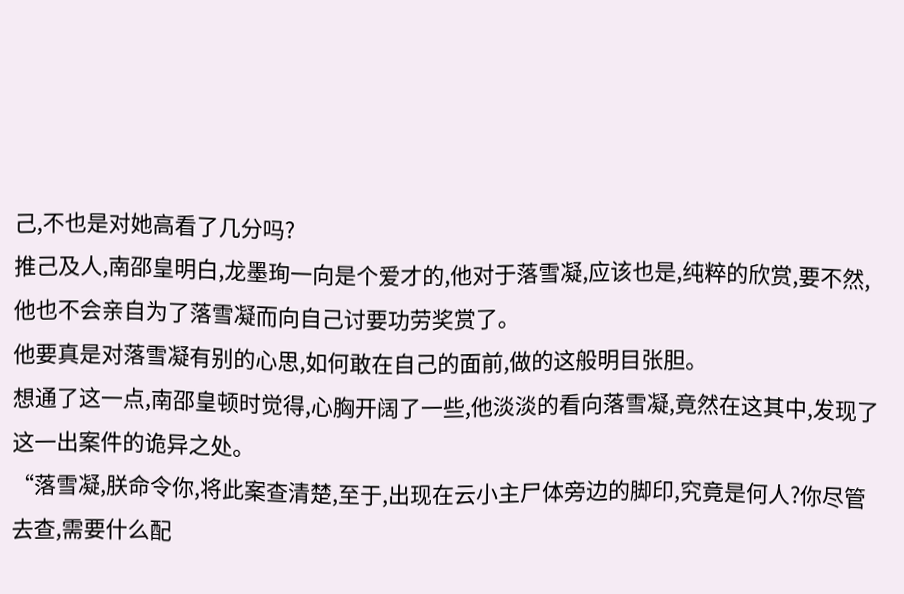己,不也是对她高看了几分吗?
推己及人,南邵皇明白,龙墨珣一向是个爱才的,他对于落雪凝,应该也是,纯粹的欣赏,要不然,他也不会亲自为了落雪凝而向自己讨要功劳奖赏了。
他要真是对落雪凝有别的心思,如何敢在自己的面前,做的这般明目张胆。
想通了这一点,南邵皇顿时觉得,心胸开阔了一些,他淡淡的看向落雪凝,竟然在这其中,发现了这一出案件的诡异之处。
“落雪凝,朕命令你,将此案查清楚,至于,出现在云小主尸体旁边的脚印,究竟是何人?你尽管去查,需要什么配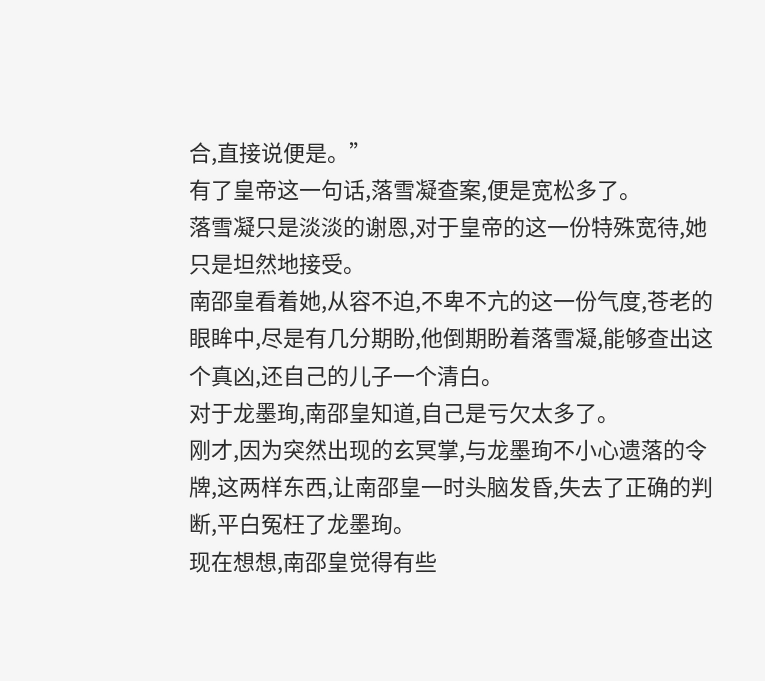合,直接说便是。”
有了皇帝这一句话,落雪凝查案,便是宽松多了。
落雪凝只是淡淡的谢恩,对于皇帝的这一份特殊宽待,她只是坦然地接受。
南邵皇看着她,从容不迫,不卑不亢的这一份气度,苍老的眼眸中,尽是有几分期盼,他倒期盼着落雪凝,能够查出这个真凶,还自己的儿子一个清白。
对于龙墨珣,南邵皇知道,自己是亏欠太多了。
刚才,因为突然出现的玄冥掌,与龙墨珣不小心遗落的令牌,这两样东西,让南邵皇一时头脑发昏,失去了正确的判断,平白冤枉了龙墨珣。
现在想想,南邵皇觉得有些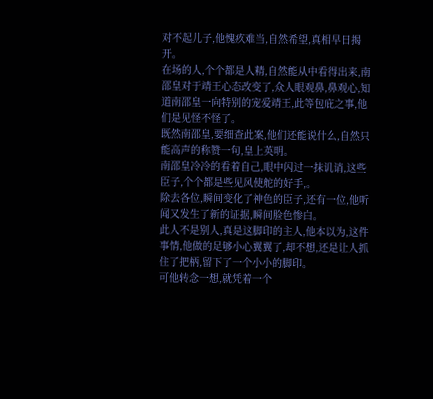对不起儿子,他愧疚难当,自然希望,真相早日揭开。
在场的人,个个都是人精,自然能从中看得出来,南邵皇对于靖王心态改变了,众人眼观鼻,鼻观心,知道南邵皇一向特别的宠爱靖王,此等包庇之事,他们是见怪不怪了。
既然南邵皇,要细查此案,他们还能说什么,自然只能高声的称赞一句,皇上英明。
南邵皇冷冷的看着自己,眼中闪过一抹讥诮,这些臣子,个个都是些见风使舵的好手,。
除去各位,瞬间变化了神色的臣子,还有一位,他听闻又发生了新的证据,瞬间脸色惨白。
此人不是别人,真是这脚印的主人,他本以为,这件事情,他做的足够小心翼翼了,却不想,还是让人抓住了把柄,留下了一个小小的脚印。
可他转念一想,就凭着一个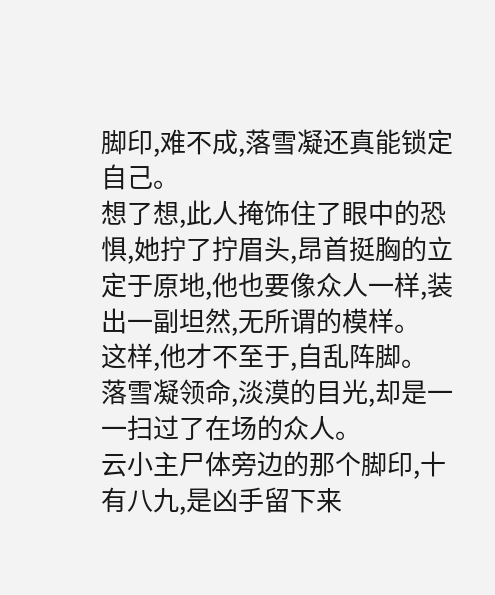脚印,难不成,落雪凝还真能锁定自己。
想了想,此人掩饰住了眼中的恐惧,她拧了拧眉头,昂首挺胸的立定于原地,他也要像众人一样,装出一副坦然,无所谓的模样。
这样,他才不至于,自乱阵脚。
落雪凝领命,淡漠的目光,却是一一扫过了在场的众人。
云小主尸体旁边的那个脚印,十有八九,是凶手留下来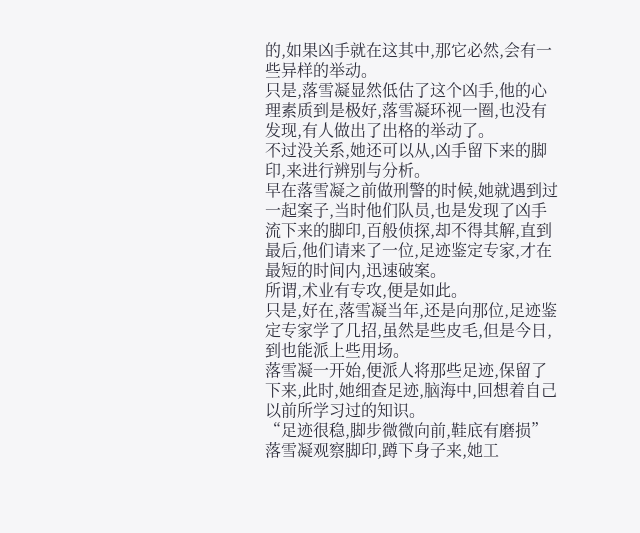的,如果凶手就在这其中,那它必然,会有一些异样的举动。
只是,落雪凝显然低估了这个凶手,他的心理素质到是极好,落雪凝环视一圈,也没有发现,有人做出了出格的举动了。
不过没关系,她还可以从,凶手留下来的脚印,来进行辨别与分析。
早在落雪凝之前做刑警的时候,她就遇到过一起案子,当时他们队员,也是发现了凶手流下来的脚印,百般侦探,却不得其解,直到最后,他们请来了一位,足迹鉴定专家,才在最短的时间内,迅速破案。
所谓,术业有专攻,便是如此。
只是,好在,落雪凝当年,还是向那位,足迹鉴定专家学了几招,虽然是些皮毛,但是今日,到也能派上些用场。
落雪凝一开始,便派人将那些足迹,保留了下来,此时,她细查足迹,脑海中,回想着自己以前所学习过的知识。
“足迹很稳,脚步微微向前,鞋底有磨损”
落雪凝观察脚印,蹲下身子来,她工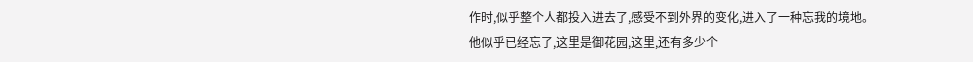作时,似乎整个人都投入进去了,感受不到外界的变化,进入了一种忘我的境地。
他似乎已经忘了,这里是御花园,这里,还有多少个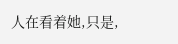人在看着她,只是,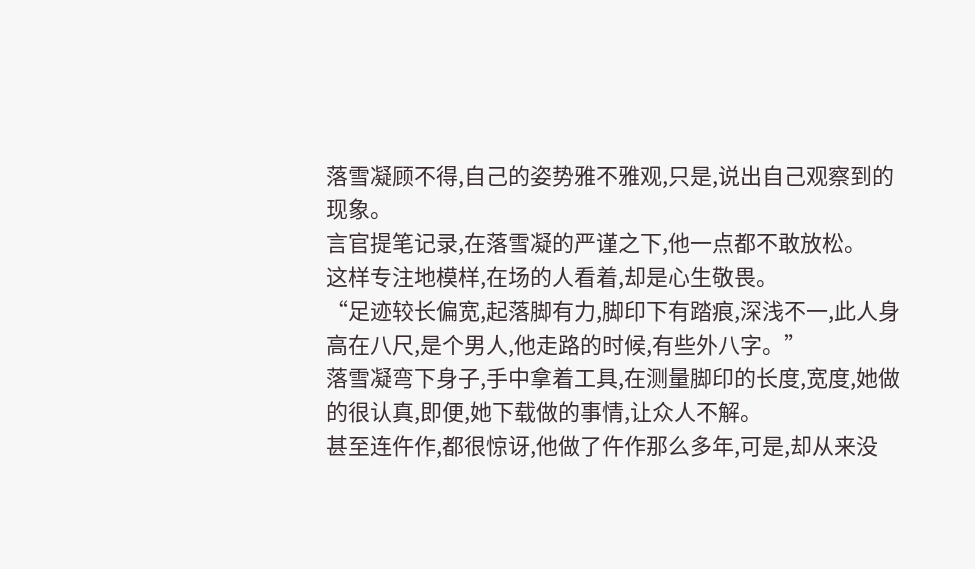落雪凝顾不得,自己的姿势雅不雅观,只是,说出自己观察到的现象。
言官提笔记录,在落雪凝的严谨之下,他一点都不敢放松。
这样专注地模样,在场的人看着,却是心生敬畏。
“足迹较长偏宽,起落脚有力,脚印下有踏痕,深浅不一,此人身高在八尺,是个男人,他走路的时候,有些外八字。”
落雪凝弯下身子,手中拿着工具,在测量脚印的长度,宽度,她做的很认真,即便,她下载做的事情,让众人不解。
甚至连仵作,都很惊讶,他做了仵作那么多年,可是,却从来没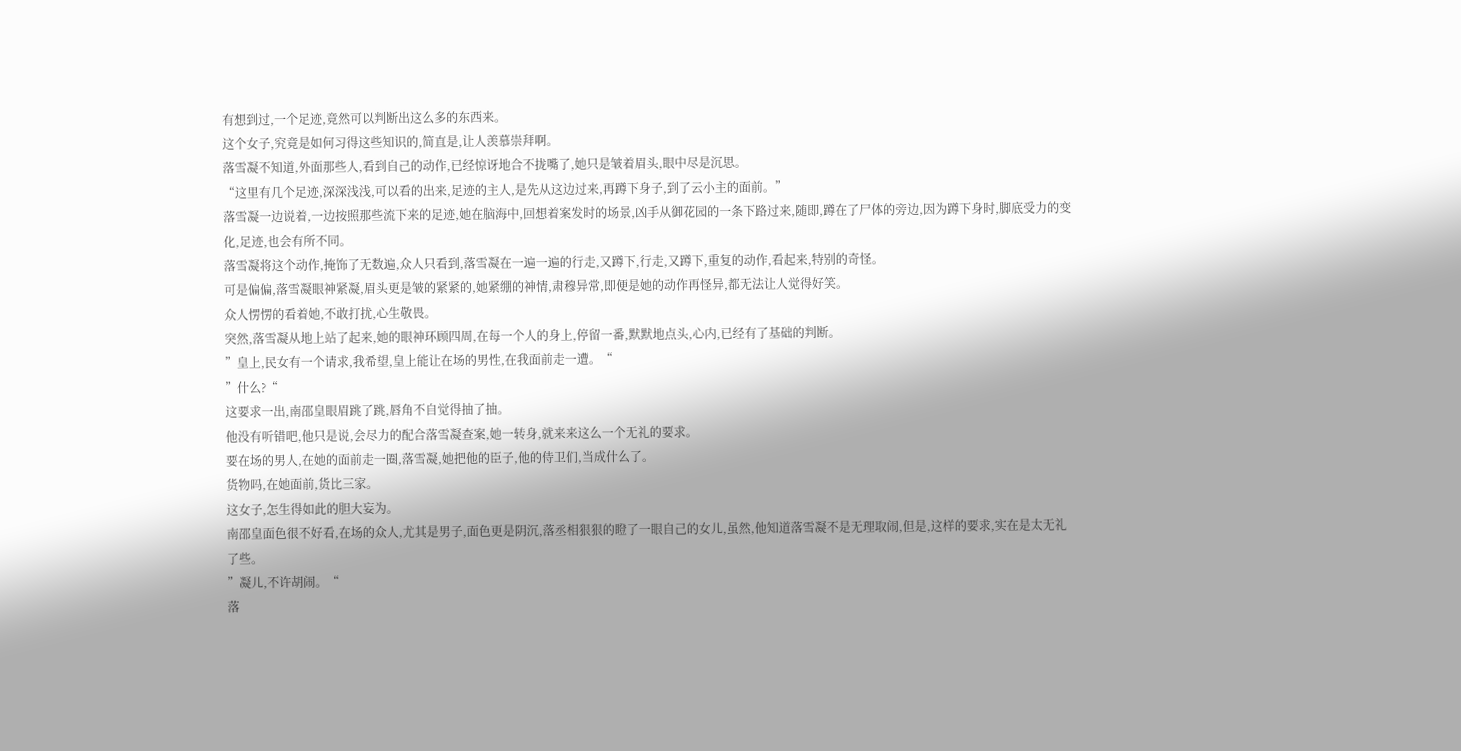有想到过,一个足迹,竟然可以判断出这么多的东西来。
这个女子,究竟是如何习得这些知识的,简直是,让人羡慕崇拜啊。
落雪凝不知道,外面那些人,看到自己的动作,已经惊讶地合不拢嘴了,她只是皱着眉头,眼中尽是沉思。
“这里有几个足迹,深深浅浅,可以看的出来,足迹的主人,是先从这边过来,再蹲下身子,到了云小主的面前。”
落雪凝一边说着,一边按照那些流下来的足迹,她在脑海中,回想着案发时的场景,凶手从御花园的一条下路过来,随即,蹲在了尸体的旁边,因为蹲下身时,脚底受力的变化,足迹,也会有所不同。
落雪凝将这个动作,掩饰了无数遍,众人只看到,落雪凝在一遍一遍的行走,又蹲下,行走,又蹲下,重复的动作,看起来,特别的奇怪。
可是偏偏,落雪凝眼神紧凝,眉头更是皱的紧紧的,她紧绷的神情,肃穆异常,即便是她的动作再怪异,都无法让人觉得好笑。
众人愣愣的看着她,不敢打扰,心生敬畏。
突然,落雪凝从地上站了起来,她的眼神环顾四周,在每一个人的身上,停留一番,默默地点头,心内,已经有了基础的判断。
”皇上,民女有一个请求,我希望,皇上能让在场的男性,在我面前走一遭。“
”什么?“
这要求一出,南邵皇眼眉跳了跳,唇角不自觉得抽了抽。
他没有听错吧,他只是说,会尽力的配合落雪凝查案,她一转身,就来来这么一个无礼的要求。
要在场的男人,在她的面前走一圈,落雪凝,她把他的臣子,他的侍卫们,当成什么了。
货物吗,在她面前,货比三家。
这女子,怎生得如此的胆大妄为。
南邵皇面色很不好看,在场的众人,尤其是男子,面色更是阴沉,落丞相狠狠的瞪了一眼自己的女儿,虽然,他知道落雪凝不是无理取闹,但是,这样的要求,实在是太无礼了些。
”凝儿,不许胡闹。“
落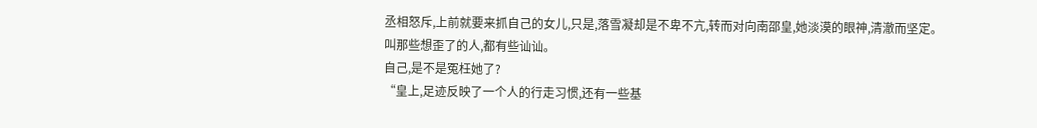丞相怒斥,上前就要来抓自己的女儿,只是,落雪凝却是不卑不亢,转而对向南邵皇,她淡漠的眼神,清澈而坚定。
叫那些想歪了的人,都有些讪讪。
自己,是不是冤枉她了?
“皇上,足迹反映了一个人的行走习惯,还有一些基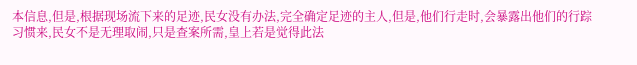本信息,但是,根据现场流下来的足迹,民女没有办法,完全确定足迹的主人,但是,他们行走时,会暴露出他们的行踪习惯来,民女不是无理取闹,只是查案所需,皇上若是觉得此法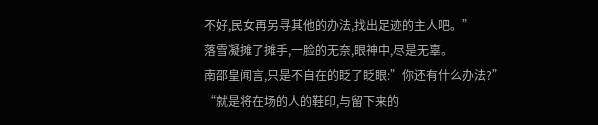不好,民女再另寻其他的办法,找出足迹的主人吧。”
落雪凝摊了摊手,一脸的无奈,眼神中,尽是无辜。
南邵皇闻言,只是不自在的眨了眨眼:”你还有什么办法?”
“就是将在场的人的鞋印,与留下来的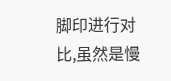脚印进行对比,虽然是慢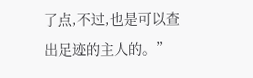了点,不过,也是可以查出足迹的主人的。”